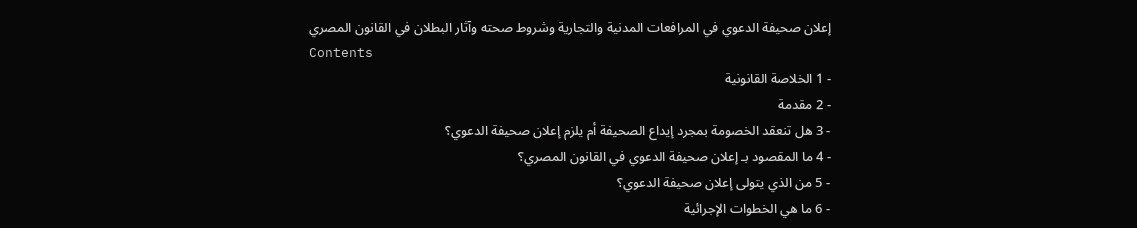إعلان صحيفة الدعوي في المرافعات المدنية والتجارية وشروط صحته وآثار البطلان في القانون المصري
Contents
- 1 الخلاصة القانونية
- 2 مقدمة
- 3 هل تنعقد الخصومة بمجرد إيداع الصحيفة أم يلزم إعلان صحيفة الدعوي؟
- 4 ما المقصود بـ إعلان صحيفة الدعوي في القانون المصري؟
- 5 من الذي يتولى إعلان صحيفة الدعوي؟
- 6 ما هي الخطوات الإجرائية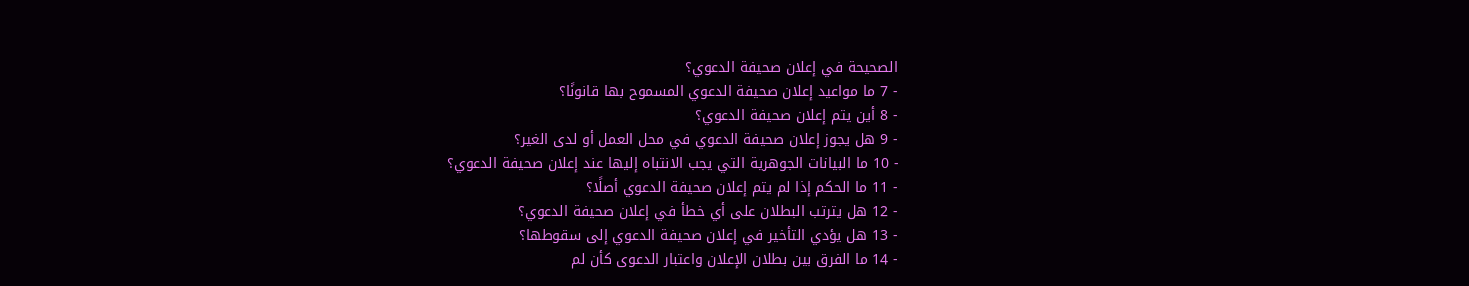الصحيحة في إعلان صحيفة الدعوي؟
- 7 ما مواعيد إعلان صحيفة الدعوي المسموح بها قانونًا؟
- 8 أين يتم إعلان صحيفة الدعوي؟
- 9 هل يجوز إعلان صحيفة الدعوي في محل العمل أو لدى الغير؟
- 10 ما البيانات الجوهرية التي يجب الانتباه إليها عند إعلان صحيفة الدعوي؟
- 11 ما الحكم إذا لم يتم إعلان صحيفة الدعوي أصلًا؟
- 12 هل يترتب البطلان على أي خطأ في إعلان صحيفة الدعوي؟
- 13 هل يؤدي التأخير في إعلان صحيفة الدعوي إلى سقوطها؟
- 14 ما الفرق بين بطلان الإعلان واعتبار الدعوى كأن لم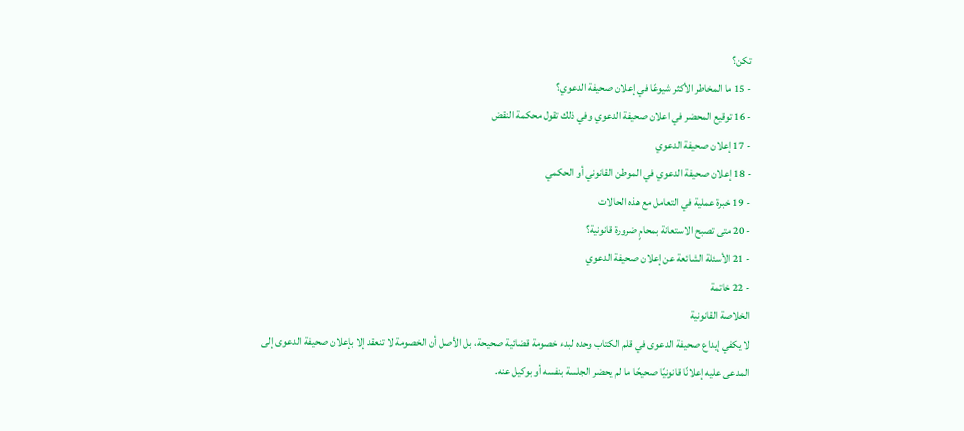تكن؟
- 15 ما المخاطر الأكثر شيوعًا في إعلان صحيفة الدعوي؟
- 16 توقيع المحضر في اعلان صحيفة الدعوي وفي ذلك تقول محكمة النقض
- 17 إعلان صحيفة الدعوي
- 18 إعلان صحيفة الدعوي في الموطن القانوني أو الحكمي
- 19 خبرة عملية في التعامل مع هذه الحالات
- 20 متى تصبح الاستعانة بمحامٍ ضرورة قانونية؟
- 21 الأسئلة الشائعة عن إعلان صحيفة الدعوي
- 22 خاتمة
الخلاصة القانونية
لا يكفي إيداع صحيفة الدعوى في قلم الكتاب وحده لبدء خصومة قضائية صحيحة، بل الأصل أن الخصومة لا تنعقد إلا بإعلان صحيفة الدعوى إلى المدعى عليه إعلانًا قانونيًا صحيحًا ما لم يحضر الجلسة بنفسه أو بوكيل عنه.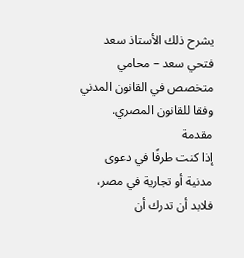يشرح ذلك الأستاذ سعد فتحي سعد – محامي متخصص في القانون المدني وفقا للقانون المصري.
مقدمة
إذا كنت طرفًا في دعوى مدنية أو تجارية في مصر، فلابد أن تدرك أن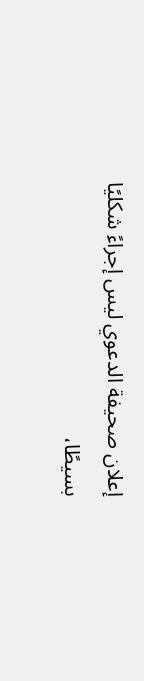إعلان صحيفة الدعوي ليس إجراءً شكليًا بسيطًا،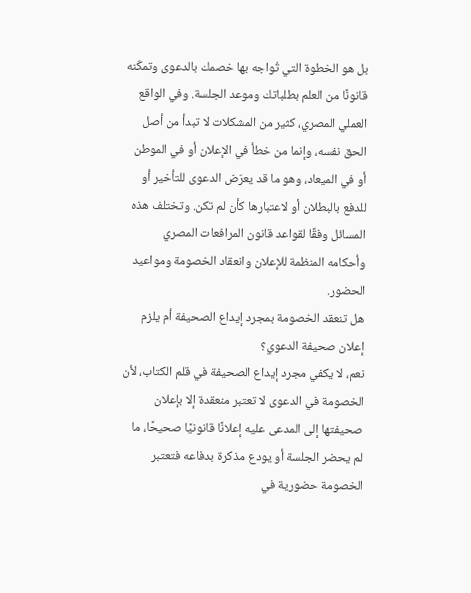بل هو الخطوة التي تُواجه بها خصمك بالدعوى وتمكّنه قانونًا من العلم بطلباتك وموعد الجلسة. وفي الواقع العملي المصري، كثير من المشكلات لا تبدأ من أصل الحق نفسه، وإنما من خطأ في الإعلان أو في الموطن أو في الميعاد، وهو ما قد يعرّض الدعوى للتأخير أو للدفع بالبطلان أو لاعتبارها كأن لم تكن. وتختلف هذه المسائل وفقًا لقواعد قانون المرافعات المصري وأحكامه المنظمة للإعلان وانعقاد الخصومة ومواعيد الحضور.
هل تنعقد الخصومة بمجرد إيداع الصحيفة أم يلزم إعلان صحيفة الدعوي؟
نعم، لا يكفي مجرد إيداع الصحيفة في قلم الكتاب، لأن الخصومة في الدعوى لا تعتبر منعقدة إلا بإعلان صحيفتها إلى المدعى عليه إعلانًا قانونيًا صحيحًا، ما لم يحضر الجلسة أو يودع مذكرة بدفاعه فتعتبر الخصومة حضورية في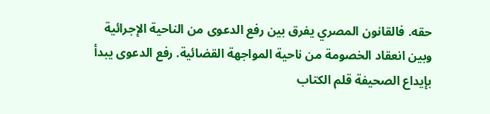حقه. فالقانون المصري يفرق بين رفع الدعوى من الناحية الإجرائية وبين انعقاد الخصومة من ناحية المواجهة القضائية. رفع الدعوى يبدأ بإيداع الصحيفة قلم الكتاب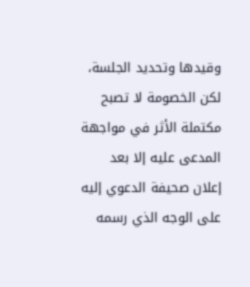وقيدها وتحديد الجلسة، لكن الخصومة لا تصبح مكتملة الأثر في مواجهة المدعى عليه إلا بعد إعلان صحيفة الدعوي إليه على الوجه الذي رسمه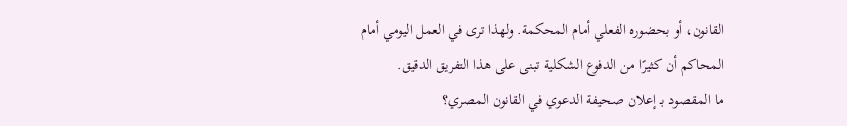القانون، أو بحضوره الفعلي أمام المحكمة. ولهذا ترى في العمل اليومي أمام المحاكم أن كثيرًا من الدفوع الشكلية تبنى على هذا التفريق الدقيق.
ما المقصود بـ إعلان صحيفة الدعوي في القانون المصري؟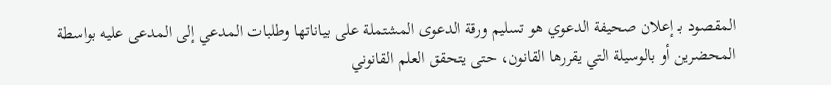المقصود بـ إعلان صحيفة الدعوي هو تسليم ورقة الدعوى المشتملة على بياناتها وطلبات المدعي إلى المدعى عليه بواسطة المحضرين أو بالوسيلة التي يقررها القانون، حتى يتحقق العلم القانوني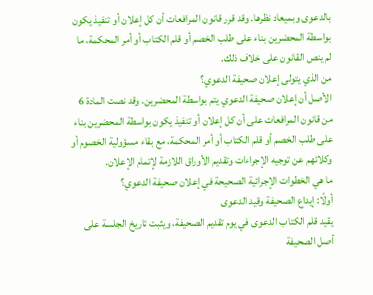بالدعوى وبميعاد نظرها. وقد قرر قانون المرافعات أن كل إعلان أو تنفيذ يكون بواسطة المحضرين بناء على طلب الخصم أو قلم الكتاب أو أمر المحكمة، ما لم ينص القانون على خلاف ذلك.
من الذي يتولى إعلان صحيفة الدعوي؟
الأصل أن إعلان صحيفة الدعوي يتم بواسطة المحضرين. وقد نصت المادة 6 من قانون المرافعات على أن كل إعلان أو تنفيذ يكون بواسطة المحضرين بناء على طلب الخصم أو قلم الكتاب أو أمر المحكمة، مع بقاء مسؤولية الخصوم أو وكلائهم عن توجيه الإجراءات وتقديم الأوراق اللازمة لإتمام الإعلان.
ما هي الخطوات الإجرائية الصحيحة في إعلان صحيفة الدعوي؟
أولًا: إيداع الصحيفة وقيد الدعوى
يقيد قلم الكتاب الدعوى في يوم تقديم الصحيفة، ويثبت تاريخ الجلسة على أصل الصحيفة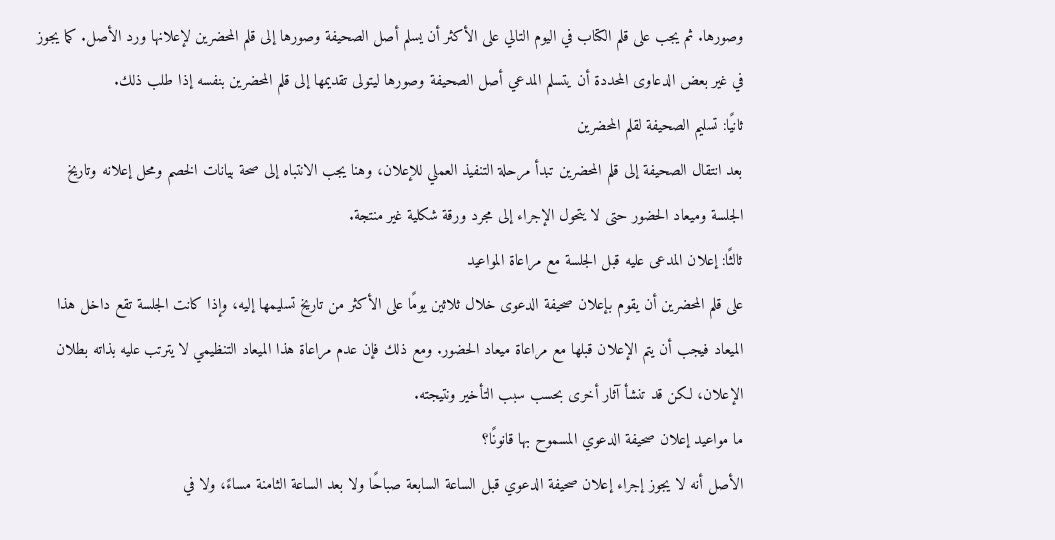وصورها. ثم يجب على قلم الكتاب في اليوم التالي على الأكثر أن يسلم أصل الصحيفة وصورها إلى قلم المحضرين لإعلانها ورد الأصل. كما يجوز في غير بعض الدعاوى المحددة أن يتسلم المدعي أصل الصحيفة وصورها ليتولى تقديمها إلى قلم المحضرين بنفسه إذا طلب ذلك.
ثانيًا: تسليم الصحيفة لقلم المحضرين
بعد انتقال الصحيفة إلى قلم المحضرين تبدأ مرحلة التنفيذ العملي للإعلان، وهنا يجب الانتباه إلى صحة بيانات الخصم ومحل إعلانه وتاريخ الجلسة وميعاد الحضور حتى لا يتحول الإجراء إلى مجرد ورقة شكلية غير منتجة.
ثالثًا: إعلان المدعى عليه قبل الجلسة مع مراعاة المواعيد
على قلم المحضرين أن يقوم بإعلان صحيفة الدعوى خلال ثلاثين يومًا على الأكثر من تاريخ تسليمها إليه، وإذا كانت الجلسة تقع داخل هذا الميعاد فيجب أن يتم الإعلان قبلها مع مراعاة ميعاد الحضور. ومع ذلك فإن عدم مراعاة هذا الميعاد التنظيمي لا يترتب عليه بذاته بطلان الإعلان، لكن قد تنشأ آثار أخرى بحسب سبب التأخير ونتيجته.
ما مواعيد إعلان صحيفة الدعوي المسموح بها قانونًا؟
الأصل أنه لا يجوز إجراء إعلان صحيفة الدعوي قبل الساعة السابعة صباحًا ولا بعد الساعة الثامنة مساءً، ولا في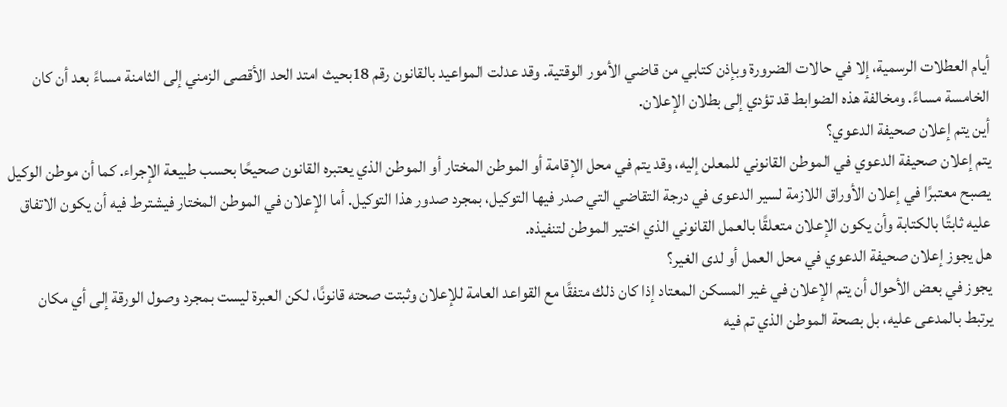أيام العطلات الرسمية، إلا في حالات الضرورة وبإذن كتابي من قاضي الأمور الوقتية. وقد عدلت المواعيد بالقانون رقم 18بحيث امتد الحد الأقصى الزمني إلى الثامنة مساءً بعد أن كان الخامسة مساءً. ومخالفة هذه الضوابط قد تؤدي إلى بطلان الإعلان.
أين يتم إعلان صحيفة الدعوي؟
يتم إعلان صحيفة الدعوي في الموطن القانوني للمعلن إليه، وقد يتم في محل الإقامة أو الموطن المختار أو الموطن الذي يعتبره القانون صحيحًا بحسب طبيعة الإجراء. كما أن موطن الوكيل يصبح معتبرًا في إعلان الأوراق اللازمة لسير الدعوى في درجة التقاضي التي صدر فيها التوكيل، بمجرد صدور هذا التوكيل. أما الإعلان في الموطن المختار فيشترط فيه أن يكون الاتفاق عليه ثابتًا بالكتابة وأن يكون الإعلان متعلقًا بالعمل القانوني الذي اختير الموطن لتنفيذه.
هل يجوز إعلان صحيفة الدعوي في محل العمل أو لدى الغير؟
يجوز في بعض الأحوال أن يتم الإعلان في غير المسكن المعتاد إذا كان ذلك متفقًا مع القواعد العامة للإعلان وثبتت صحته قانونًا، لكن العبرة ليست بمجرد وصول الورقة إلى أي مكان يرتبط بالمدعى عليه، بل بصحة الموطن الذي تم فيه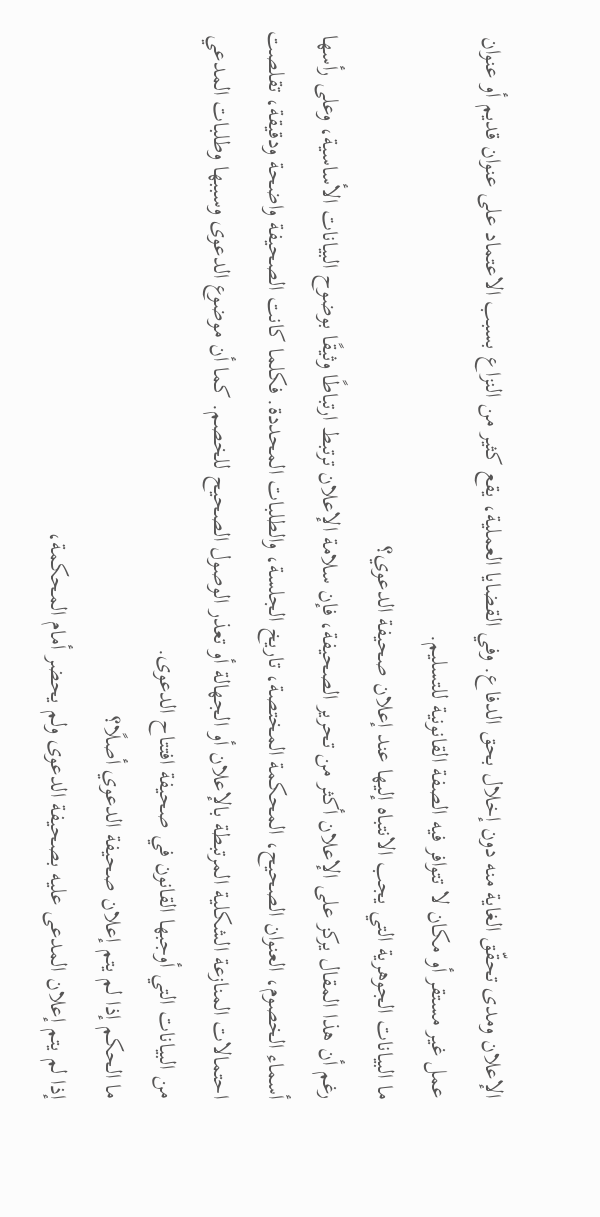الإعلان ومدى تحقّق الغاية منه دون إخلال بحق الدفاع. وفي القضايا العملية، يقع كثير من النزاع بسبب الاعتماد على عنوان قديم أو عنوان عمل غير مستقر أو مكان لا تتوافر فيه الصفة القانونية للتسليم.
ما البيانات الجوهرية التي يجب الانتباه إليها عند إعلان صحيفة الدعوي؟
رغم أن هذا المقال يركز على الإعلان أكثر من تحرير الصحيفة، فإن سلامة الإعلان ترتبط ارتباطًا وثيقًا بوضوح البيانات الأساسية، وعلى رأسها أسماء الخصوم، العنوان الصحيح، المحكمة المختصة، تاريخ الجلسة، والطلبات المحددة. فكلما كانت الصحيفة واضحة ودقيقة، تقلصت احتمالات المنازعة الشكلية المرتبطة بالإعلان أو الجهالة أو تعذر الوصول الصحيح للخصم. كما أن موضوع الدعوى وسببها وطلبات المدعي من البيانات التي أوجبها القانون في صحيفة افتتاح الدعوى.
ما الحكم إذا لم يتم إعلان صحيفة الدعوي أصلًا؟
إذا لم يتم إعلان المدعى عليه بصحيفة الدعوى ولم يحضر أمام المحكمة،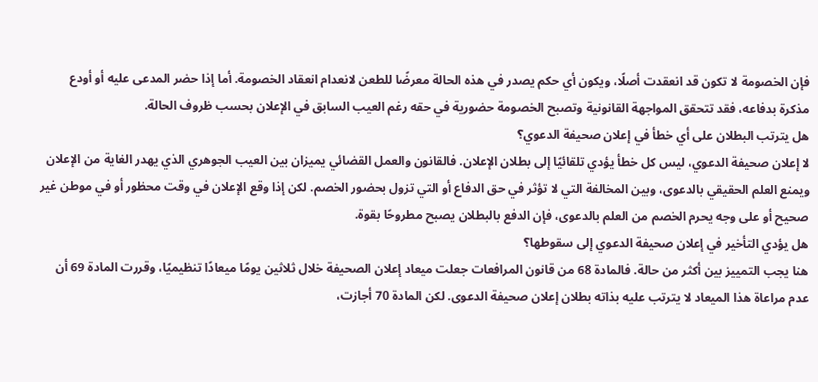فإن الخصومة لا تكون قد انعقدت أصلًا، ويكون أي حكم يصدر في هذه الحالة معرضًا للطعن لانعدام انعقاد الخصومة. أما إذا حضر المدعى عليه أو أودع مذكرة بدفاعه، فقد تتحقق المواجهة القانونية وتصبح الخصومة حضورية في حقه رغم العيب السابق في الإعلان بحسب ظروف الحالة.
هل يترتب البطلان على أي خطأ في إعلان صحيفة الدعوي؟
لا إعلان صحيفة الدعوي، ليس كل خطأ يؤدي تلقائيًا إلى بطلان الإعلان. فالقانون والعمل القضائي يميزان بين العيب الجوهري الذي يهدر الغاية من الإعلان ويمنع العلم الحقيقي بالدعوى، وبين المخالفة التي لا تؤثر في حق الدفاع أو التي تزول بحضور الخصم. لكن إذا وقع الإعلان في وقت محظور أو في موطن غير صحيح أو على وجه يحرم الخصم من العلم بالدعوى، فإن الدفع بالبطلان يصبح مطروحًا بقوة.
هل يؤدي التأخير في إعلان صحيفة الدعوي إلى سقوطها؟
هنا يجب التمييز بين أكثر من حالة. فالمادة 68 من قانون المرافعات جعلت ميعاد إعلان الصحيفة خلال ثلاثين يومًا ميعادًا تنظيميًا، وقررت المادة 69 أن عدم مراعاة هذا الميعاد لا يترتب عليه بذاته بطلان إعلان صحيفة الدعوى. لكن المادة 70 أجازت،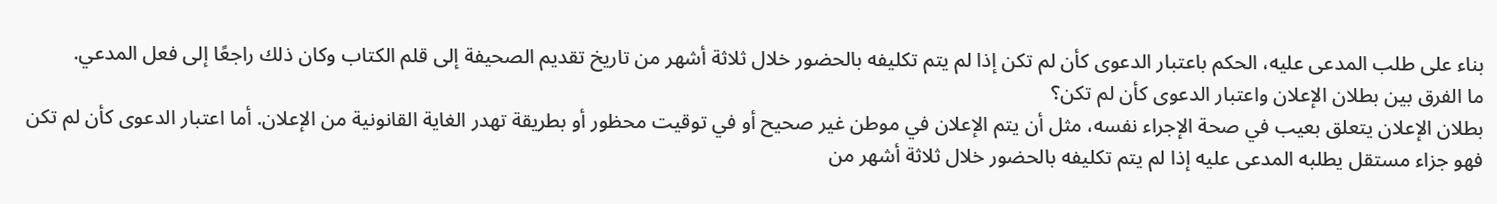بناء على طلب المدعى عليه، الحكم باعتبار الدعوى كأن لم تكن إذا لم يتم تكليفه بالحضور خلال ثلاثة أشهر من تاريخ تقديم الصحيفة إلى قلم الكتاب وكان ذلك راجعًا إلى فعل المدعي.
ما الفرق بين بطلان الإعلان واعتبار الدعوى كأن لم تكن؟
بطلان الإعلان يتعلق بعيب في صحة الإجراء نفسه، مثل أن يتم الإعلان في موطن غير صحيح أو في توقيت محظور أو بطريقة تهدر الغاية القانونية من الإعلان. أما اعتبار الدعوى كأن لم تكن فهو جزاء مستقل يطلبه المدعى عليه إذا لم يتم تكليفه بالحضور خلال ثلاثة أشهر من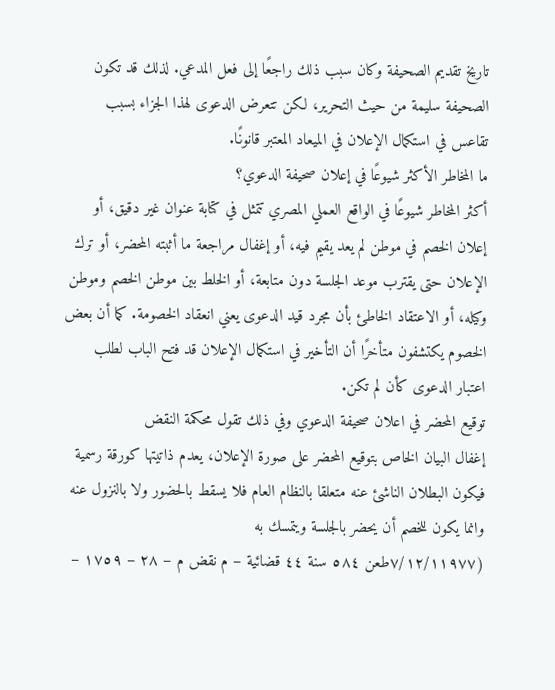تاريخ تقديم الصحيفة وكان سبب ذلك راجعًا إلى فعل المدعي. لذلك قد تكون الصحيفة سليمة من حيث التحرير، لكن تتعرض الدعوى لهذا الجزاء بسبب تقاعس في استكمال الإعلان في الميعاد المعتبر قانونًا.
ما المخاطر الأكثر شيوعًا في إعلان صحيفة الدعوي؟
أكثر المخاطر شيوعًا في الواقع العملي المصري تتمثل في كتابة عنوان غير دقيق، أو إعلان الخصم في موطن لم يعد يقيم فيه، أو إغفال مراجعة ما أثبته المحضر، أو ترك الإعلان حتى يقترب موعد الجلسة دون متابعة، أو الخلط بين موطن الخصم وموطن وكيله، أو الاعتقاد الخاطئ بأن مجرد قيد الدعوى يعني انعقاد الخصومة. كما أن بعض الخصوم يكتشفون متأخرًا أن التأخير في استكمال الإعلان قد فتح الباب لطلب اعتبار الدعوى كأن لم تكن.
توقيع المحضر في اعلان صحيفة الدعوي وفي ذلك تقول محكمة النقض
إغفال البيان الخاص بتوقيع المحضر على صورة الإعلان، يعدم ذاتيتها كورقة رسمية فيكون البطلان الناشئ عنه متعلقا بالنظام العام فلا يسقط بالحضور ولا بالنزول عنه وانما يكون للخصم أن يحضر بالجلسة ويتمسك به
(٧/١٢/١١٩٧٧طعن ٥٨٤ سنة ٤٤ قضائية – م نقض م – ۲۸ – ١٧٥۹ –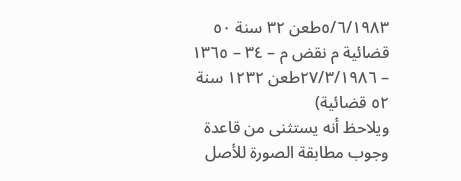٥/٦/١٩٨٣طعن ٣٢ سنة ٥٠ قضائية م نقض م – ٣٤ – ١٣٦٥ – ٢٧/٣/١٩٨٦طعن ١٢۳۲ سنة ٥٢ قضائية)
ويلاحظ أنه يستثنى من قاعدة وجوب مطابقة الصورة للأصل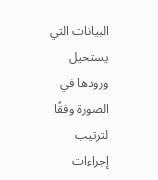البيانات التي يستحيل ورودها في الصورة وفقًا لترتيب إجراءات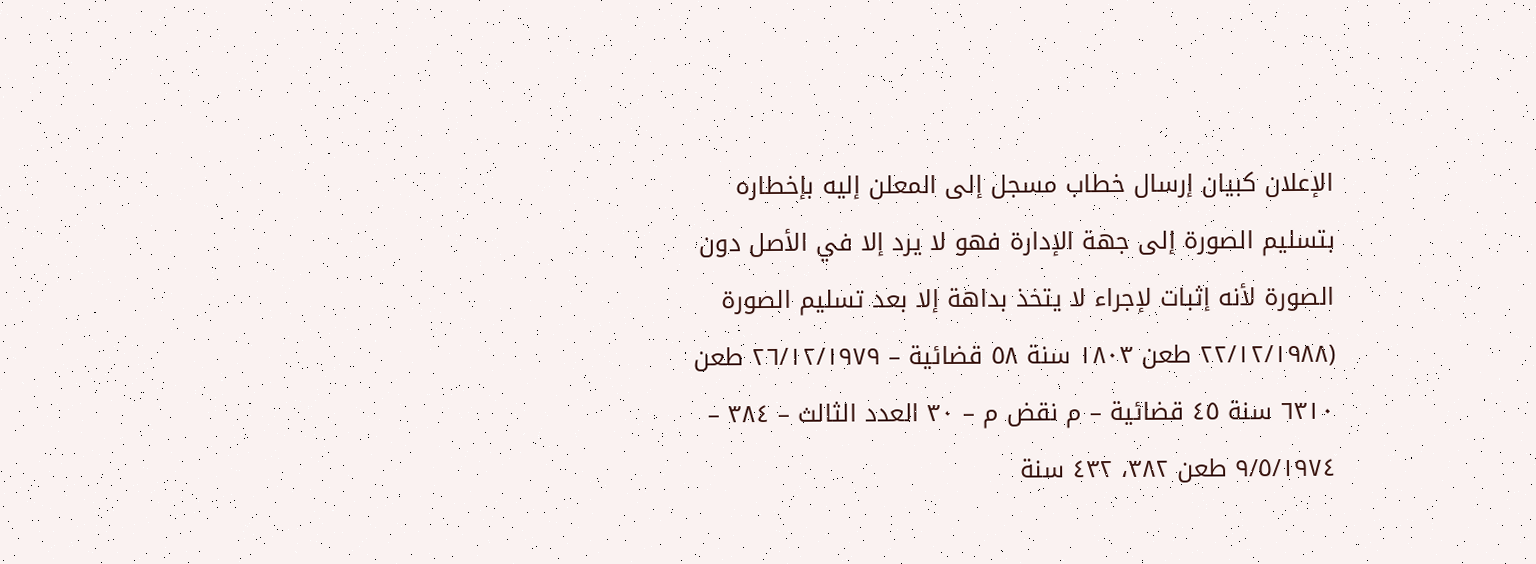الإعلان كبيان إرسال خطاب مسجل إلى المعلن إليه بإخطاره بتسليم الصورة إلى جهة الإدارة فهو لا يرد إلا في الأصل دون الصورة لأنه إثبات لإجراء لا يتخذ بداهة إلا بعد تسليم الصورة
(٢٢/١٢/١٩٨٨ طعن ١٨٠٣ سنة ٥٨ قضائية – ٢٦/١٢/١٩٧٩ طعن ٦٣١٠ سنة ٤٥ قضائية – م نقض م – ٣٠ العدد الثالث – ٣٨٤ – ٩/٥/١٩٧٤ طعن ٣٨٢، ٤٣٢ سنة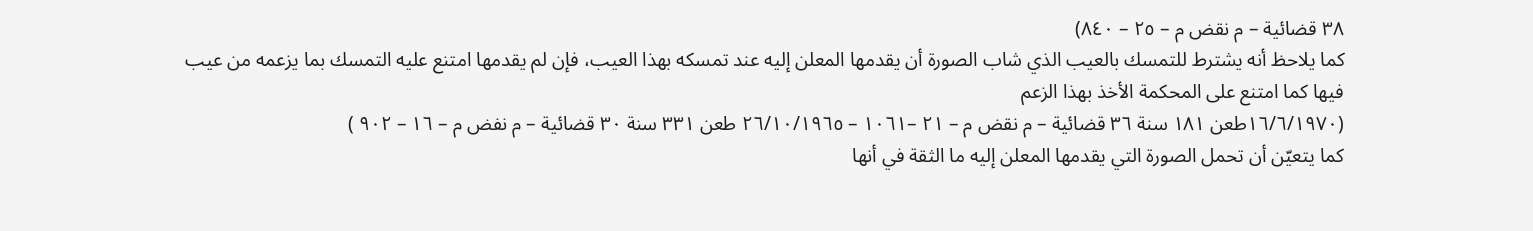٣٨ قضائية – م نقض م – ٢٥ – ٨٤٠)
كما يلاحظ أنه يشترط للتمسك بالعيب الذي شاب الصورة أن يقدمها المعلن إليه عند تمسكه بهذا العيب، فإن لم يقدمها امتنع عليه التمسك بما يزعمه من عيب فيها كما امتنع على المحكمة الأخذ بهذا الزعم
(١٦/٦/١٩٧٠طعن ١٨١ سنة ٣٦ قضائية – م نقض م – ٢١ –١٠٦١ – ٢٦/١٠/١٩٦٥ طعن ٣٣١ سنة ٣٠ قضائية – م نفض م – ١٦ – ٩٠٢ )
كما يتعيّن أن تحمل الصورة التي يقدمها المعلن إليه ما الثقة في أنها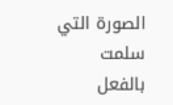الصورة التي سلمت بالفعل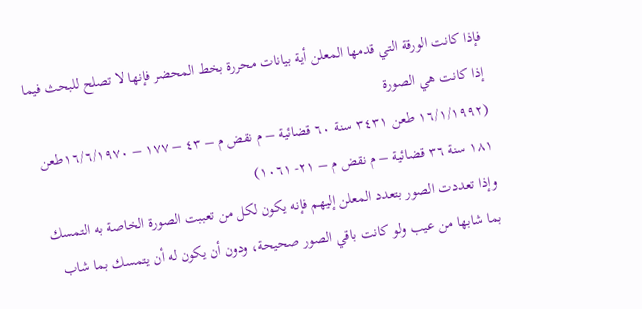فإذا كانت الورقة التي قدمها المعلن أية بيانات محررة بخط المحضر فإنها لا تصلح للبحث فيما إذا كانت هي الصورة
(١٦/١/١٩٩٢ طعن ٣٤٣١ سنة ٦٠ قضائية – م نقض م – ٤٣ – ١٧٧ – ١٦/٦/١٩٧٠طعن ۱۸۱ سنة ٣٦ قضائية – م نقض م – ٢١- ١٠٦١)
وإذا تعددت الصور بتعدد المعلن إليهم فإنه يكون لكل من تعببت الصورة الخاصة به التمسك بما شابها من عيب ولو كانت باقي الصور صحيحة، ودون أن يكون له أن يتمسك بما شاب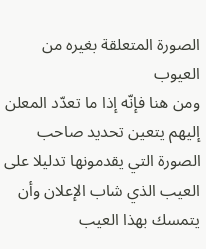الصورة المتعلقة بغيره من العيوب
ومن هنا فإنّه إذا ما تعدّد المعلن إليهم يتعين تحديد صاحب الصورة التي يقدمونها تدليلا على العيب الذي شاب الإعلان وأن يتمسك بهذا العيب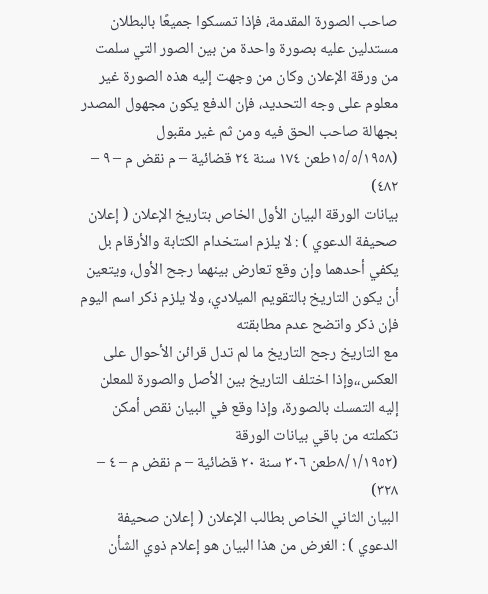صاحب الصورة المقدمة، فإذا تمسكوا جميعًا بالبطلان مستدلين عليه بصورة واحدة من بين الصور التي سلمت من ورقة الإعلان وكان من وجهت إليه هذه الصورة غير معلوم على وجه التحديد، فإن الدفع يكون مجهول المصدر بجهالة صاحب الحق فيه ومن ثم غير مقبول
(١٥/٥/١٩٥٨طعن ١٧٤ سنة ٢٤ قضائية – م نقض م – ٩ – ٤٨٢)
بيانات الورقة البيان الأول الخاص بتاريخ الإعلان ( إعلان صحيفة الدعوي ) : لا يلزم استخدام الكتابة والأرقام بل يكفي أحدهما وإن وقع تعارض بينهما رجح الأول، ويتعين أن يكون التاريخ بالتقويم الميلادي، ولا يلزم ذكر اسم اليوم فإن ذكر واتضح عدم مطابقته
مع التاريخ رجح التاريخ ما لم تدل قرائن الأحوال على العكس،،وإذا اختلف التاريخ بين الأصل والصورة للمعلن إليه التمسك بالصورة، وإذا وقع في البيان نقص أمكن تكملته من باقي بيانات الورقة
(٨/١/١٩٥٢طعن ٣٠٦ سنة ۲۰ قضائية – م نقض م – ٤ – ٣٢٨)
البيان الثاني الخاص بطالب الإعلان ( إعلان صحيفة الدعوي ) : الغرض من هذا البيان هو إعلام ذوي الشأن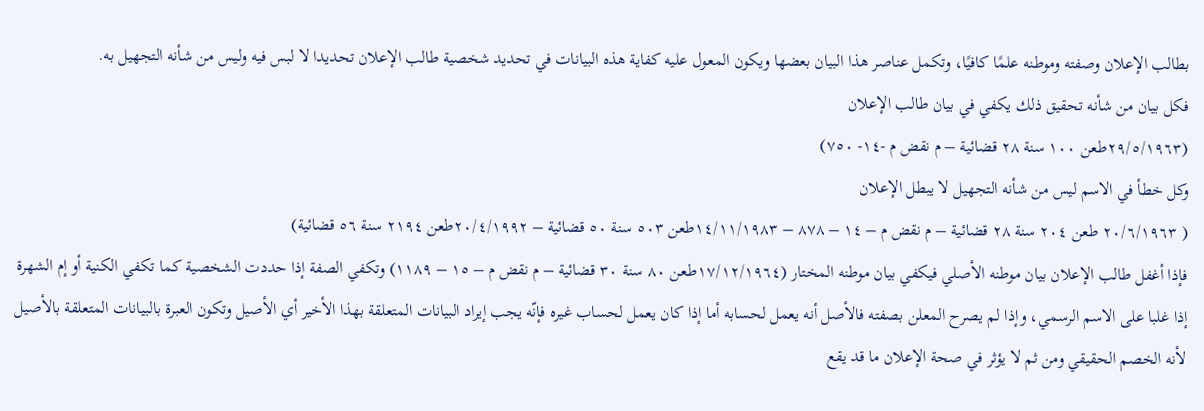بطالب الإعلان وصفته وموطنه علمًا كافيًا، وتكمل عناصر هذا البيان بعضها ويكون المعول عليه كفاية هذه البيانات في تحديد شخصية طالب الإعلان تحديدا لا لبس فيه وليس من شأنه التجهيل به.
فكل بيان من شأنه تحقيق ذلك يكفي في بيان طالب الإعلان
(٢٩/٥/١٩٦٣طعن ۱۰۰ سنة ۲۸ قضائية – م نقض م -١٤- ٧٥٠)
وكل خطأ في الاسم ليس من شأنه التجهيل لا يبطل الإعلان
( ٢٠/٦/١٩٦٣ طعن ٢٠٤ سنة ٢٨ قضائية – م نقض م – ١٤ – ٨٧٨ – ١٤/١١/١٩٨٣طعن ٥۰۳ سنة ٥٠ قضائية – ٢٠/٤/١٩٩٢طعن ۲۱۹٤ سنة ٥٦ قضائية)
فإذا أغفل طالب الإعلان بيان موطنه الأصلي فيكفي بيان موطنه المختار (١٧/١٢/١٩٦٤طعن ٨٠ سنة ٣٠ قضائية – م نقض م – ۱٥ – ۱۱۸۹) وتكفي الصفة إذا حددت الشخصية كما تكفي الكنية أو إم الشهرة إذا غلبا على الاسم الرسمي، وإذا لم يصرح المعلن بصفته فالأصل أنه يعمل لحسابه أما إذا كان يعمل لحساب غيره فإنّه يجب إيراد البيانات المتعلقة بهذا الأخير أي الأصيل وتكون العبرة بالبيانات المتعلقة بالأصيل لأنه الخصم الحقيقي ومن ثم لا يؤثر في صحة الإعلان ما قد يقع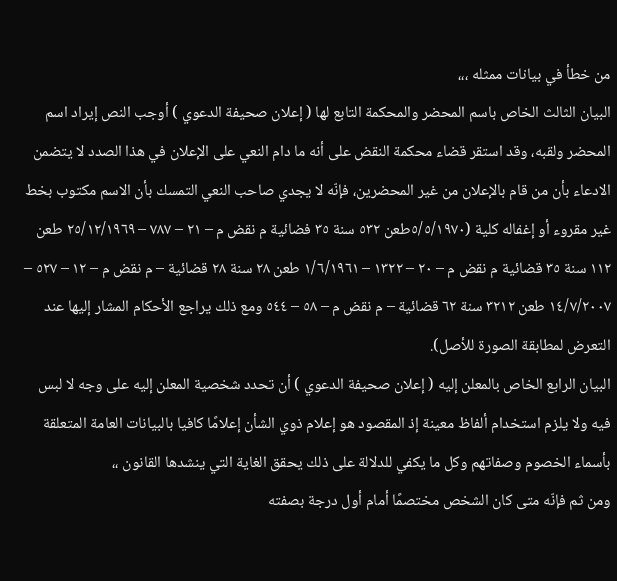من خطأ في بيانات ممثله ،،،
البيان الثالث الخاص باسم المحضر والمحكمة التابع لها ( إعلان صحيفة الدعوي ) أوجب النص إيراد اسم المحضر ولقبه، وقد استقر قضاء محكمة النقض على أنه ما دام النعي على الإعلان في هذا الصدد لا يتضمن الادعاء بأن من قام بالإعلان من غير المحضرين، فإنّه لا يجدي صاحب النعي التمسك بأن الاسم مكتوب بخط غير مقروء أو إغفاله كلية (٥/٥/١٩٧٠طعن ٥٣٢ سنة ٣٥ فضائية م نقض م – ۲۱ – ۷۸۷ – ٢٥/١٢/١٩٦٩ طعن ۱۱۲ سنة ٣٥ قضائية م نقض م – ۲۰ – ۱۳۲۲ – ١/٦/١٩٦١ طعن ٢٨ سنة ۲۸ قضائية – م نقض م – ۱۲ – ٥۲۷ – ١٤/٧/٢٠٠٧ طعن ٣٢١٢ سنة ٦٢ قضائية – م نقض م – ٥٨ – ٥٤٤ ومع ذلك يراجع الأحكام المشار إليها عند التعرض لمطابقة الصورة للأصل).
البيان الرابع الخاص بالمعلن إليه ( إعلان صحيفة الدعوي ) أن تحدد شخصية المعلن إليه على وجه لا لبس فيه ولا يلزم استخدام ألفاظ معينة إذ المقصود هو إعلام ذوي الشأن إعلامًا كافيا بالبيانات العامة المتعلقة بأسماء الخصوم وصفاتهم وكل ما يكفي للدلالة على ذلك يحقق الغاية التي ينشدها القانون ،،
ومن ثم فإنّه متى كان الشخص مختصمًا أمام أول درجة بصفته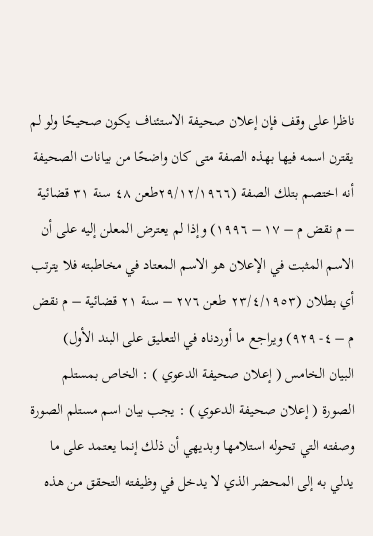ناظرا على وقف فإن إعلان صحيفة الاستئناف يكون صحيحًا ولو لم يقترن اسمه فيها بهذه الصفة متى كان واضحًا من بيانات الصحيفة أنه اختصم بتلك الصفة (٢٩/١٢/١٩٦٦طعن ٤٨ سنة ٣١ قضائية – م نقض م – ١٧ – ١٩٩٦) وإذا لم يعترض المعلن إليه على أن الاسم المثبت في الإعلان هو الاسم المعتاد في مخاطبته فلا يترتب أي بطلان (٢٣/٤/١٩٥٣ طعن ٢٧٦ – سنة ٢١ قضائية – م نقض م – ٤- ٩٢٩) ويراجع ما أوردناه في التعليق على البند الأول)
البيان الخامس ( إعلان صحيفة الدعوي ) : الخاص بمستلم الصورة ( إعلان صحيفة الدعوي ) : يجب بيان اسم مستلم الصورة وصفته التي تحوله استلامها وبديهي أن ذلك إنما يعتمد على ما يدلي به إلى المحضر الذي لا يدخل في وظيفته التحقق من هذه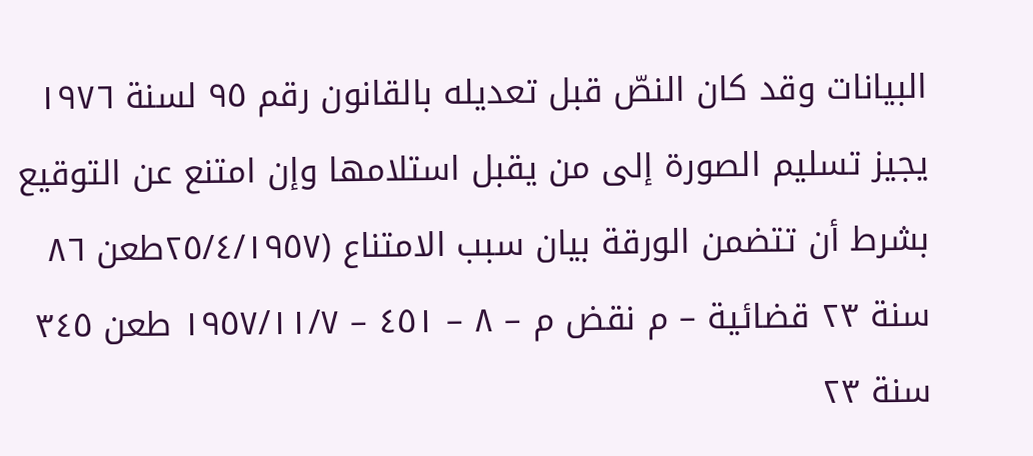البيانات وقد كان النصّ قبل تعديله بالقانون رقم ٩٥ لسنة ١٩٧٦ يجيز تسليم الصورة إلى من يقبل استلامها وإن امتنع عن التوقيع بشرط أن تتضمن الورقة بيان سبب الامتناع (٢٥/٤/١٩٥٧طعن ٨٦ سنة ۲۳ قضائية – م نقض م – ۸ – ٤٥١ – ۱۹٥٧/١١/٧ طعن ٣٤٥ سنة ۲۳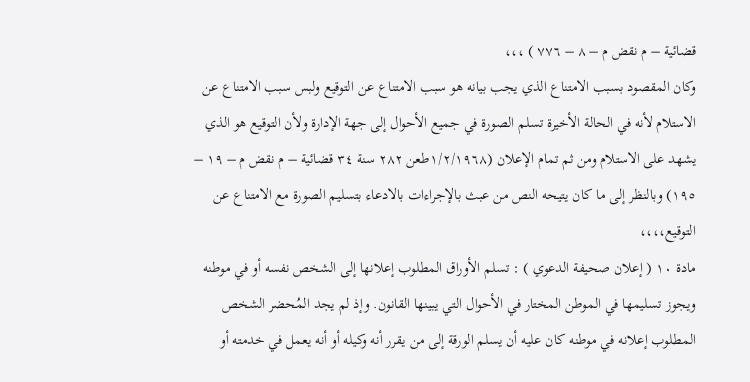قضائية – م نقض م – ٨ – ٧٧٦ ) ،،،
وكان المقصود بسبب الامتناع الذي يجب بيانه هو سبب الامتناع عن التوقيع ولبس سبب الامتناع عن الاستلام لأنه في الحالة الأخيرة تسلم الصورة في جميع الأحوال إلى جهة الإدارة ولأن التوقيع هو الذي يشهد على الاستلام ومن ثم تمام الإعلان (١/٢/١٩٦٨طعن ٢٨٢ سنة ٣٤ قضائية – م نقض م – ۱۹ – ١٩٥) وبالنظر إلى ما كان يتيحه النص من عبث بالإجراءات بالادعاء بتسليم الصورة مع الامتناع عن التوقيع،،،،
مادة ١٠ ( إعلان صحيفة الدعوي ) : تسلم الأوراق المطلوب إعلانها إلى الشخص نفسه أو في موطنه ويجوز تسليمها في الموطن المختار في الأحوال التي يبينها القانون. وإذ لم يجد المُحضر الشخص المطلوب إعلانه في موطنه كان عليه أن يسلم الورقة إلى من يقرر أنه وكيله أو أنه يعمل في خدمته أو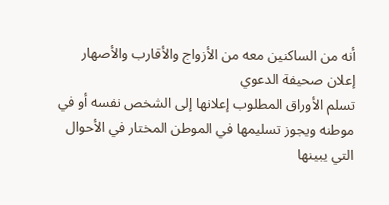أنه من الساكنين معه من الأزواج والأقارب والأصهار
إعلان صحيفة الدعوي
تسلم الأوراق المطلوب إعلانها إلى الشخص نفسه أو في موطنه ويجوز تسليمها في الموطن المختار في الأحوال التي يبينها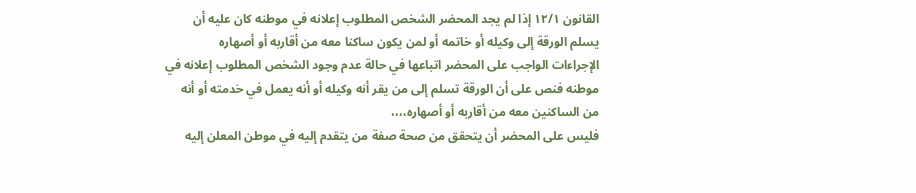القانون ١٢/١ إذا لم يجد المحضر الشخص المطلوب إعلانه في موطنه كان عليه أن يسلم الورقة إلى وكيله أو خاتمه أو لمن يكون ساكنا معه من أقاربه أو أصهاره
الإجراءات الواجب على المحضر اتباعها في حالة عدم وجود الشخص المطلوب إعلانه في موطنه فنص على أن الورقة تسلم إلى من يقر أنه وكيله أو أنه يعمل في خدمته أو أنه من الساكنين معه من أقاربه أو أصهاره،،،،
فليس على المحضر أن يتحقق من صحة صفة من يتقدم إليه في موطن المعلن إليه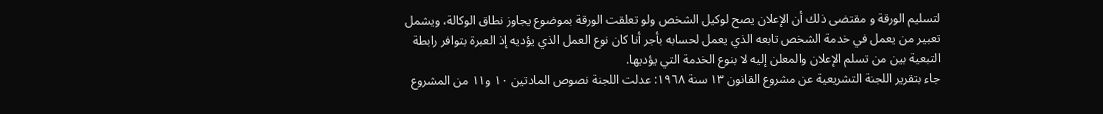لتسليم الورقة و مقتضى ذلك أن الإعلان يصح لوكيل الشخص ولو تعلقت الورقة بموضوع يجاوز نطاق الوكالة، ويشمل تعبير من يعمل في خدمة الشخص تابعه الذي يعمل لحسابه بأجر أنا كان نوع العمل الذي يؤديه إذ العبرة بتوافر رابطة التبعية بين من تسلم الإعلان والمعلن إليه لا بنوع الخدمة التي يؤديها.
جاء بتقرير اللجنة التشريعية عن مشروع القانون ۱۳ سنة ١٩٦٨: عدلت اللجنة نصوص المادتين ۱۰ و۱۱ من المشروع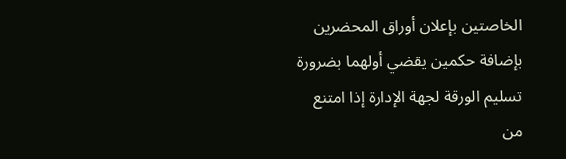الخاصتين بإعلان أوراق المحضرين بإضافة حكمين يقضي أولهما بضرورة تسليم الورقة لجهة الإدارة إذا امتنع من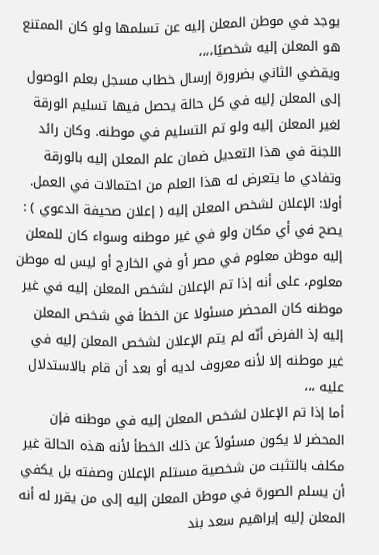يوجد في موطن المعلن إليه عن تسلمها ولو كان الممتنع هو المعلن إليه شخصيًا،،،،
ويقضي الثاني بضرورة إرسال خطاب مسجل بعلم الوصول إلى المعلن إليه في كل حالة يحصل فيها تسليم الورقة لغير المعلن إليه ولو تم التسليم في موطنه. وكان رائد اللجنة في هذا التعديل ضمان علم المعلن إليه بالورقة وتفادي ما يتعرض له هذا العلم من احتمالات في العمل.
أولا: الإعلان لشخص المعلن إليه ( إعلان صحيفة الدعوي ) : يصح في أي مكان ولو في غير موطنه وسواء كان للمعلن إليه موطن معلوم في مصر أو في الخارج أو ليس له موطن معلوم، على أنه إذا تم الإعلان لشخص المعلن إليه في غير موطنه كان المحضر مسئولا عن الخطأ في شخص المعلن إليه إذ الفرض أنّه لم يتم الإعلان لشخص المعلن إليه في غير موطنه إلا لأنه معروف لديه أو بعد أن قام بالاستدلال عليه ،،،
أما إذا تم الإعلان لشخص المعلن إليه في موطنه فإن المحضر لا يكون مسئولاً عن ذلك الخطأ لأنه هذه الحالة غير مكلف بالتثبت من شخصية مستلم الإعلان وصفته بل يكفي أن يسلم الصورة في موطن المعلن إليه إلى من يقرر له أنه المعلن إليه إبراهيم سعد بند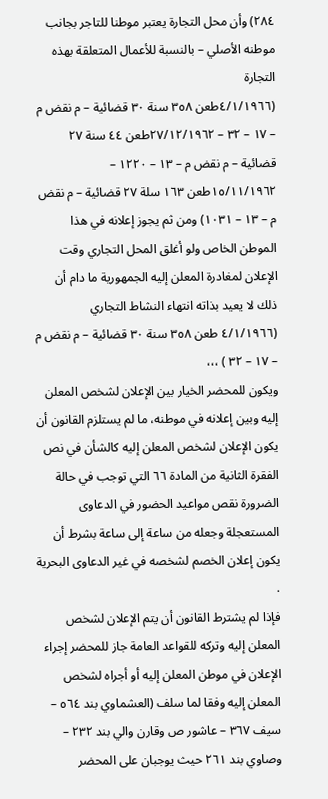٢٨٤) وأن محل التجارة يعتبر موطنا للتاجر بجانب موطنه الأصلي – بالنسبة للأعمال المتعلقة بهذه التجارة
(٤/١/١٩٦٦طعن ٣٥٨ سنة ٣٠ قضائية – م نقض م – ١٧ – ٣٢ – ٢٧/١٢/١٩٦٢طعن ٤٤ سنة ٢٧ قضائية – م نقض م – ۱۳ – ۱۲۲۰ – ١٥/١١/١٩٦٢طعن ١٦٣ سلة ۲۷ قضائية – م نقض م – ۱۳ – ۱۰۳۱) ومن ثم يجوز إعلانه في هذا الموطن الخاص ولو أغلق المحل التجاري وقت الإعلان لمغادرة المعلن إليه الجمهورية ما دام أن ذلك لا يعيد بذاته انتهاء النشاط التجاري (٤/١/١٩٦٦ طعن ٣٥٨ سنة ٣٠ قضائية – م نقض م – ١٧ – ٣٢ ) ،،،
ويكون للمحضر الخيار بين الإعلان لشخص المعلن إليه وبين إعلانه في موطنه، ما لم يستلزم القانون أن يكون الإعلان لشخص المعلن إليه كالشأن في نص الفقرة الثانية من المادة ٦٦ التي توجب في حالة الضرورة نقص مواعيد الحضور في الدعاوى المستعجلة وجعله من ساعة إلى ساعة بشرط أن يكون إعلان الخصم لشخصه في غير الدعاوى البحرية .
فإذا لم يشترط القانون أن يتم الإعلان لشخص المعلن إليه وتركه للقواعد العامة جاز للمحضر إجراء الإعلان في موطن المعلن إليه أو أجراه لشخص المعلن إليه وفقا لما سلف (العشماوي بند ٥٦٤ – سيف ٣٦٧ – عاشور ص وقارن والي بند ۲۳۲ – وصاوي بند ٢٦١ حيث يوجبان على المحضر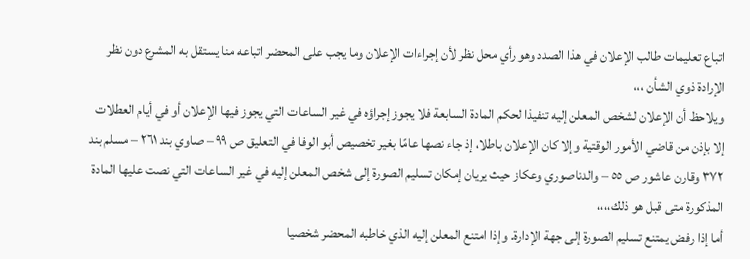اتباع تعليمات طالب الإعلان في هذا الصدد وهو رأي محل نظر لأن إجراءات الإعلان وما يجب على المحضر اتباعه منا يستقل به المشرع دون نظر الإرادة ذوي الشأن ،،،
ويلاحظ أن الإعلان لشخص المعلن إليه تنفيذا لحكم المادة السابعة فلا يجوز إجراؤه في غير الساعات التي يجوز فيها الإعلان أو في أيام العطلات إلا بإذن من قاضي الأمور الوقتية وإلا كان الإعلان باطلا، إذ جاء نصها عامًا بغير تخصيص أبو الوفا في التعليق ص ۹۹ – صاوي بند ٢٦١ – مسلم بند ۳۷۲ وقارن عاشور ص ٥٥ – والدناصوري وعكاز حيث يريان إمكان تسليم الصورة إلى شخص المعلن إليه في غير الساعات التي نصت عليها المادة المذكورة متى قبل هو ذلك،،،،
أما إذا رفض يمتنع تسليم الصورة إلى جهة الإدارة. وإذا امتنع المعلن إليه الذي خاطبه المحضر شخصيا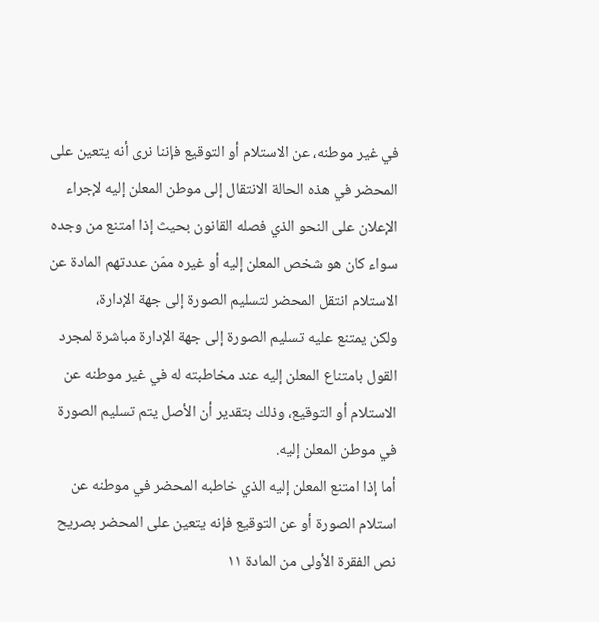في غير موطنه، عن الاستلام أو التوقيع فإننا نرى أنه يتعين على المحضر في هذه الحالة الانتقال إلى موطن المعلن إليه لإجراء الإعلان على النحو الذي فصله القانون بحيث إذا امتنع من وجده سواء كان هو شخص المعلن إليه أو غيره ممّن عددتهم المادة عن الاستلام انتقل المحضر لتسليم الصورة إلى جهة الإدارة،
ولكن يمتنع عليه تسليم الصورة إلى جهة الإدارة مباشرة لمجرد القول بامتناع المعلن إليه عند مخاطبته له في غير موطنه عن الاستلام أو التوقيع، وذلك بتقدير أن الأصل يتم تسليم الصورة في موطن المعلن إليه.
أما إذا امتنع المعلن إليه الذي خاطبه المحضر في موطنه عن استلام الصورة أو عن التوقيع فإنه يتعين على المحضر بصريح نص الفقرة الأولى من المادة ١١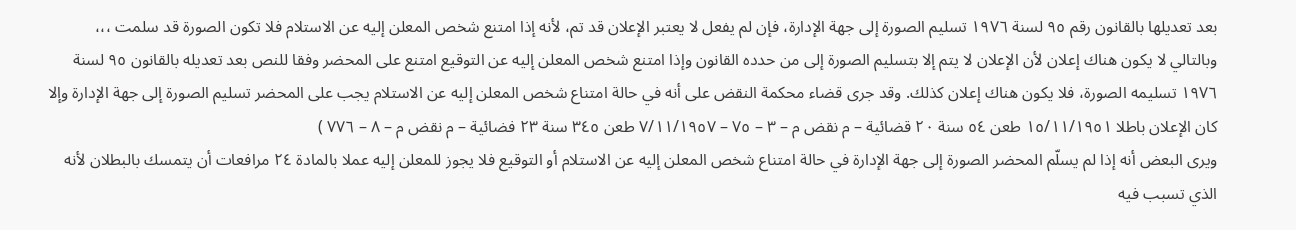بعد تعديلها بالقانون رقم ۹٥ لسنة ۱۹٧٦ تسليم الصورة إلى جهة الإدارة، فإن لم يفعل لا يعتبر الإعلان قد تم، لأنه إذا امتنع شخص المعلن إليه عن الاستلام فلا تكون الصورة قد سلمت ،،،
وبالتالي لا يكون هناك إعلان لأن الإعلان لا يتم إلا بتسليم الصورة إلى من حدده القانون وإذا امتنع شخص المعلن إليه عن التوقيع امتنع على المحضر وفقا للنص بعد تعديله بالقانون ٩٥ لسنة ۱۹٧٦ تسليمه الصورة، فلا يكون هناك إعلان كذلك. وقد جرى قضاء محكمة النقض على أنه في حالة امتناع شخص المعلن إليه عن الاستلام يجب على المحضر تسليم الصورة إلى جهة الإدارة وإلا كان الإعلان باطلا ١٥/١١/١٩٥١ طعن ٥٤ سنة ٢٠ قضائية – م نقض م – ٣ – ٧٥ – ٧/١١/١٩٥٧ طعن ٣٤٥ سنة ۲۳ فضائية – م نقض م – ٨ – ٧٧٦ )
ويرى البعض أنه إذا لم يسلّم المحضر الصورة إلى جهة الإدارة في حالة امتناع شخص المعلن إليه عن الاستلام أو التوقيع فلا يجوز للمعلن إليه عملا بالمادة ٢٤ مرافعات أن يتمسك بالبطلان لأنه الذي تسبب فيه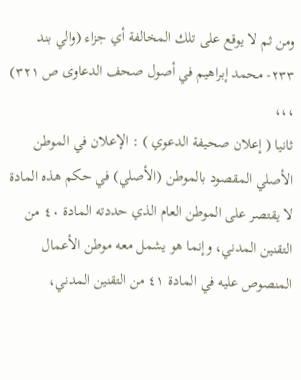ومن ثم لا يوقع على تلك المخالفة أي جزاء (والي بند ٢٣٣- محمد إبراهيم في أصول صحف الدعاوى ص ۳۲۱) ،،،
ثانيا ( إعلان صحيفة الدعوي ) : الإعلان في الموطن الأصلي المقصود بالموطن (الأصلي) في حكم هذه المادة لا يقتصر على الموطن العام الذي حددته المادة ٤٠ من التقنين المدني، وإنما هو يشمل معه موطن الأعمال المنصوص عليه في المادة ٤١ من التقنين المدني،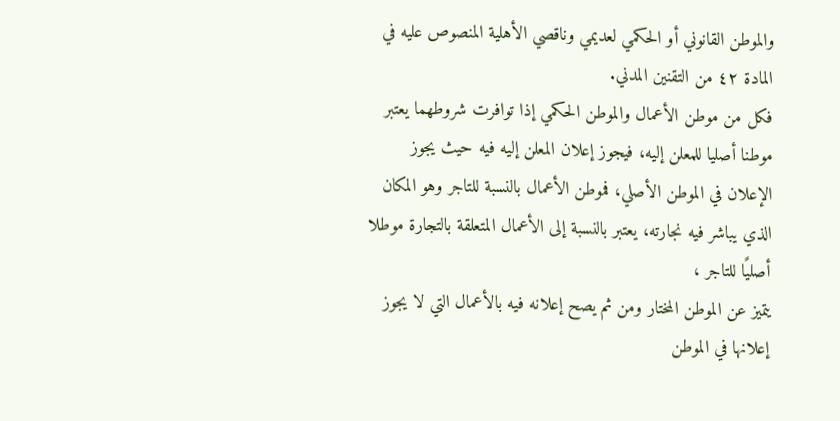والموطن القانوني أو الحكمي لعديمي وناقصي الأهلية المنصوص عليه في المادة ٤٢ من التقنين المدني.
فكل من موطن الأعمال والموطن الحكمي إذا توافرت شروطهما يعتبر موطنا أصليا للمعلن إليه، فيجوز إعلان المعلن إليه فيه حيث يجوز الإعلان في الموطن الأصلي، فموطن الأعمال بالنسبة للتاجر وهو المكان الذي يباشر فيه نجارته، يعتبر بالنسبة إلى الأعمال المتعلقة بالتجارة موطلا أصليًا للتاجر ،
يتميز عن الموطن المختار ومن ثم يصح إعلانه فيه بالأعمال التي لا يجوز إعلانها في الموطن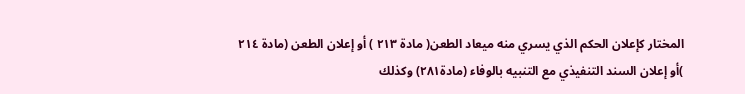المختار كإعلان الحكم الذي يسري منه ميعاد الطعن( مادة ۲۱۳ ) أو إعلان الطعن (مادة ۲۱٤ )أو إعلان السند التنفيذي مع التنبيه بالوفاء (مادة٢٨١) وكذلك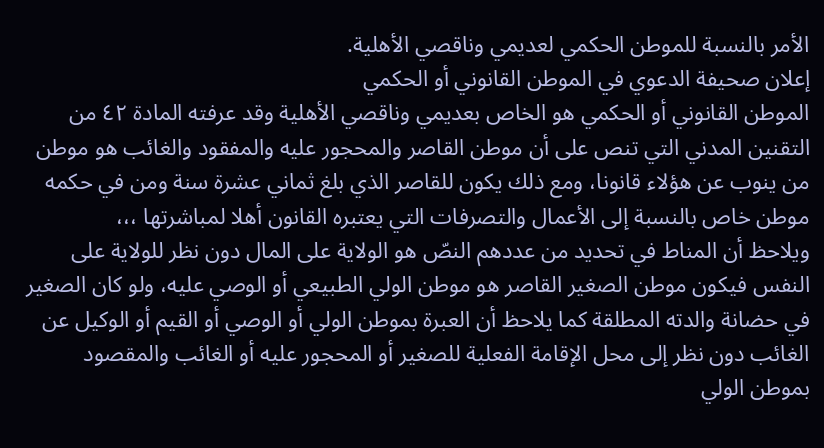الأمر بالنسبة للموطن الحكمي لعديمي وناقصي الأهلية.
إعلان صحيفة الدعوي في الموطن القانوني أو الحكمي
الموطن القانوني أو الحكمي هو الخاص بعديمي وناقصي الأهلية وقد عرفته المادة ٤٢ من التقنين المدني التي تنص على أن موطن القاصر والمحجور عليه والمفقود والغائب هو موطن من ينوب عن هؤلاء قانونا، ومع ذلك يكون للقاصر الذي بلغ ثماني عشرة سنة ومن في حكمه موطن خاص بالنسبة إلى الأعمال والتصرفات التي يعتبره القانون أهلا لمباشرتها ،،،
ويلاحظ أن المناط في تحديد من عددهم النصّ هو الولاية على المال دون نظر للولاية على النفس فيكون موطن الصغير القاصر هو موطن الولي الطبيعي أو الوصي عليه، ولو كان الصغير في حضانة والدته المطلقة كما يلاحظ أن العبرة بموطن الولي أو الوصي أو القيم أو الوكيل عن الغائب دون نظر إلى محل الإقامة الفعلية للصغير أو المحجور عليه أو الغائب والمقصود بموطن الولي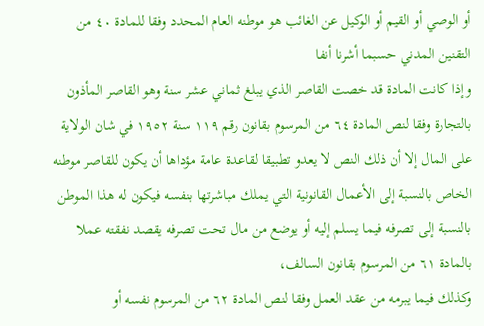أو الوصي أو القيم أو الوكيل عن الغائب هو موطنه العام المحدد وفقا للمادة ٤٠ من التقنين المدني حسبما أشرنا أنفا
وإذا كانت المادة قد خصت القاصر الذي يبلغ ثماني عشر سنة وهو القاصر المأذون بالتجارة وفقا لنص المادة ٦٤ من المرسوم بقانون رقم ١١٩ سنة ١٩٥٢ في شان الولاية على المال إلا أن ذلك النص لا يعدو تطبيقا لقاعدة عامة مؤداها أن يكون للقاصر موطنه الخاص بالنسبة إلى الأعمال القانونية التي يملك مباشرتها بنفسه فيكون له هذا الموطن بالنسبة إلى تصرفه فيما يسلم إليه أو يوضع من مال تحت تصرفه يقصد نفقته عملا بالمادة ٦١ من المرسوم بقانون السالف،
وكذلك فيما يبرمه من عقد العمل وفقا لنص المادة ٦٢ من المرسوم نفسه أو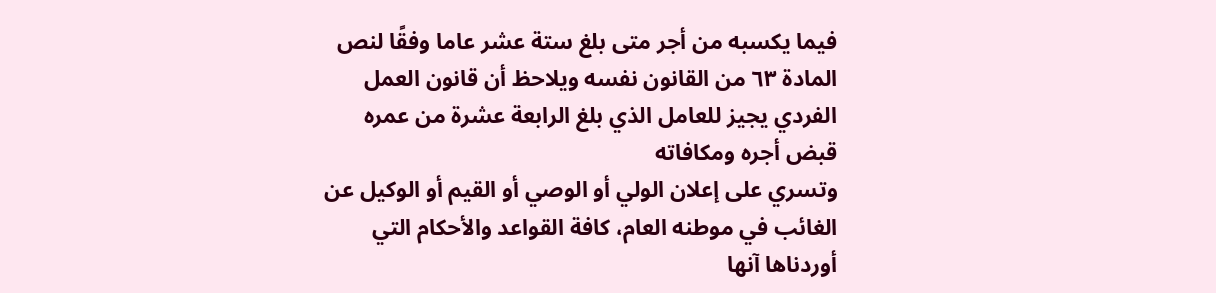فيما يكسبه من أجر متى بلغ ستة عشر عاما وفقًا لنص المادة ٦٣ من القانون نفسه ويلاحظ أن قانون العمل الفردي يجيز للعامل الذي بلغ الرابعة عشرة من عمره قبض أجره ومكافاته
وتسري على إعلان الولي أو الوصي أو القيم أو الوكيل عن الغائب في موطنه العام، كافة القواعد والأحكام التي أوردناها آنها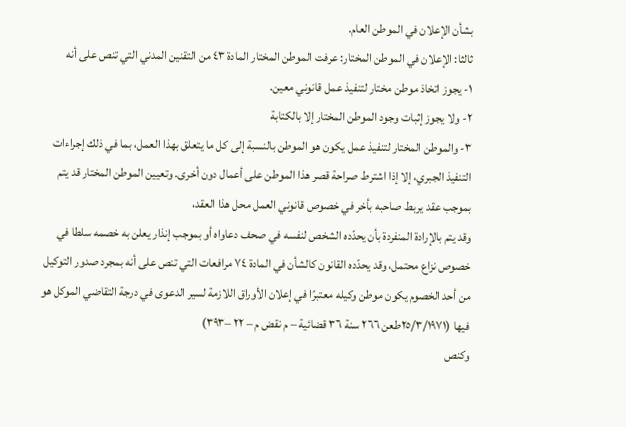بشأن الإعلان في الموطن العام.
ثالثا: الإعلان في الموطن المختار: عرفت الموطن المختار المادة ٤٣ من التقنين المدني التي تنص على أنه
١- يجوز اتخاذ موطن مختار لتنفيذ عمل قانوني معين.
٢- ولا يجوز إثبات وجود الموطن المختار إلا بالكتابة
٣- والموطن المختار لتنفيذ عمل يكون هو الموطن بالنسبة إلى كل ما يتعلق بهذا العمل، بما في ذلك إجراءات التنفيذ الجبري، إلا إذا اشترط صراحة قصر هذا الموطن على أعمال دون أخرى. وتعيين الموطن المختار قد يتم بموجب عقد يربط صاحبه بأخر في خصوص قانوني العمل محل هذا العقد،
وقد يتم بالإرادة المنفردة بأن يحدّده الشخص لنفسه في صحف دعاواه أو بموجب إنذار يعلن به خصمه سلطا في خصوص نزاع محتمل، وقد يحدّده القانون كالشأن في المادة ٧٤ مرافعات التي تنص على أنه بمجرد صدور التوكيل من أحد الخصوم يكون موطن وكيله معتبرًا في إعلان الأوراق اللازمة لسير الدعوى في درجة التقاضي الموكل هو فيها (٢٥/٣/١٩٧١طعن ٢٦٦ سنة ٣٦ قضائية – م نقض م – ۲۲ –٣٩٣)
وكنص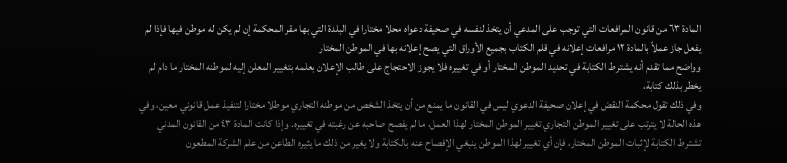المادة ٦٣ من قانون المرافعات التي توجب على المدعي أن يتخذ لنفسه في صحيفة دعواه محلا مختارا في البلدة التي بها مقر المحكمة إن لم يكن له موطن فيها فإذا لم يفعل جاز عملاً بالمادة ۱۲ مرافعات إعلانه في قلم الكتاب بجميع الأوراق التي يصح إعلانه بها في الموطن المختار
وواضح مما تقدم أنه يشترط الكتابة في تحديد الموطن المختار أو في تغييره فلا يجوز الاحتجاج على طالب الإعلان بعلمه بتغيير المعلن إليه لموطنه المختار ما دام لم يخطر بذلك كتابة،
وفي ذلك تقول محكمة النقض في إعلان صحيفة الدعوي ليس في القانون ما يمنع من أن يتخذ الشخص من موطنه التجاري موطلا مختارا لتنفيذ عمل قانوني معين، وفي هذه الحالة لا يترتب على تغيير الموطن التجاري تغيير الموطن المختار لهذا العمل، ما لم يفصح صاحبه عن رغبته في تغييره. وإذا كانت المادة ٤٣ من القانون المدني
تشترط الكتابة لإثبات الموطن المختار، فإن أي تغيير لهذا الموطن ينبغي الإفصاح عنه بالكتابة ولا يغير من ذلك ما يثيره الطاعن من علم الشركة المطعون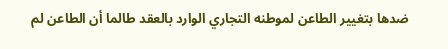ضدها بتغيير الطاعن لموطنه التجاري الوارد بالعقد طالما أن الطاعن لم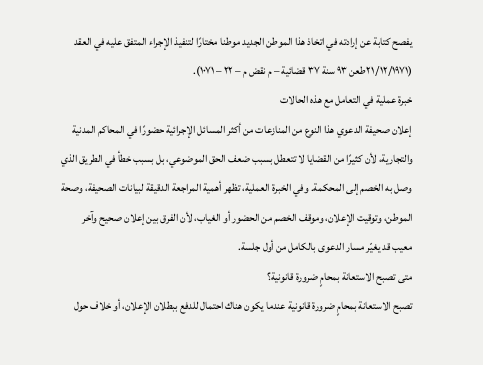يفصح كتابة عن إرادته في اتخاذ هذا الموطن الجديد موطنا مختارًا لتنفيذ الإجراء المتفق عليه في العقد
(٢١/١٢/١٩٧١طعن ۹۳ سنة ٣٧ قضائية – م نقض م – ۲۲ – ۱۰۷۱).
خبرة عملية في التعامل مع هذه الحالات
إعلان صحيفة الدعوي هذا النوع من المنازعات من أكثر المسائل الإجرائية حضورًا في المحاكم المدنية والتجارية، لأن كثيرًا من القضايا لا تتعطل بسبب ضعف الحق الموضوعي، بل بسبب خطأ في الطريق الذي وصل به الخصم إلى المحكمة. وفي الخبرة العملية، تظهر أهمية المراجعة الدقيقة لبيانات الصحيفة، وصحة الموطن، وتوقيت الإعلان، وموقف الخصم من الحضور أو الغياب، لأن الفرق بين إعلان صحيح وآخر معيب قد يغيّر مسار الدعوى بالكامل من أول جلسة.
متى تصبح الاستعانة بمحامٍ ضرورة قانونية؟
تصبح الاستعانة بمحامٍ ضرورة قانونية عندما يكون هناك احتمال للدفع ببطلان الإعلان، أو خلاف حول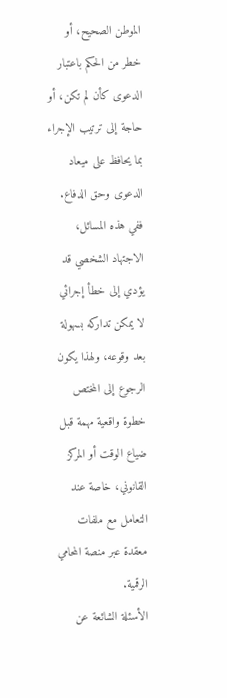الموطن الصحيح، أو خطر من الحكم باعتبار الدعوى كأن لم تكن، أو حاجة إلى ترتيب الإجراء بما يحافظ على ميعاد الدعوى وحق الدفاع. ففي هذه المسائل، الاجتهاد الشخصي قد يؤدي إلى خطأ إجرائي لا يمكن تداركه بسهولة بعد وقوعه، ولهذا يكون الرجوع إلى المختص خطوة واقعية مهمة قبل ضياع الوقت أو المركز القانوني، خاصة عند التعامل مع ملفات معقدة عبر منصة المحامي الرقمية.
الأسئلة الشائعة عن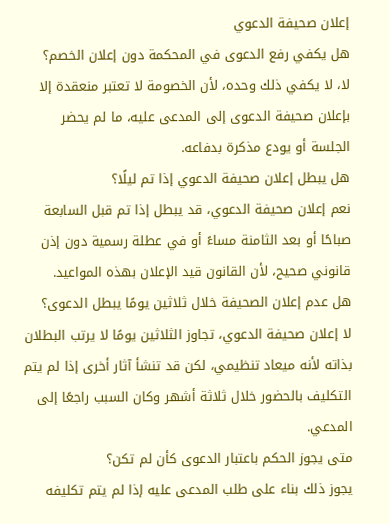إعلان صحيفة الدعوي
هل يكفي رفع الدعوى في المحكمة دون إعلان الخصم؟
لا، لا يكفي ذلك وحده، لأن الخصومة لا تعتبر منعقدة إلا بإعلان صحيفة الدعوى إلى المدعى عليه، ما لم يحضر الجلسة أو يودع مذكرة بدفاعه.
هل يبطل إعلان صحيفة الدعوي إذا تم ليلًا؟
نعم إعلان صحيفة الدعوي، قد يبطل إذا تم قبل السابعة صباحًا أو بعد الثامنة مساءً أو في عطلة رسمية دون إذن قانوني صحيح، لأن القانون قيد الإعلان بهذه المواعيد.
هل عدم إعلان الصحيفة خلال ثلاثين يومًا يبطل الدعوى؟
لا إعلان صحيفة الدعوي، تجاوز الثلاثين يومًا لا يرتب البطلان بذاته لأنه ميعاد تنظيمي، لكن قد تنشأ آثار أخرى إذا لم يتم التكليف بالحضور خلال ثلاثة أشهر وكان السبب راجعًا إلى المدعي.
متى يجوز الحكم باعتبار الدعوى كأن لم تكن؟
يجوز ذلك بناء على طلب المدعى عليه إذا لم يتم تكليفه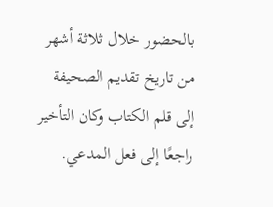بالحضور خلال ثلاثة أشهر من تاريخ تقديم الصحيفة إلى قلم الكتاب وكان التأخير راجعًا إلى فعل المدعي.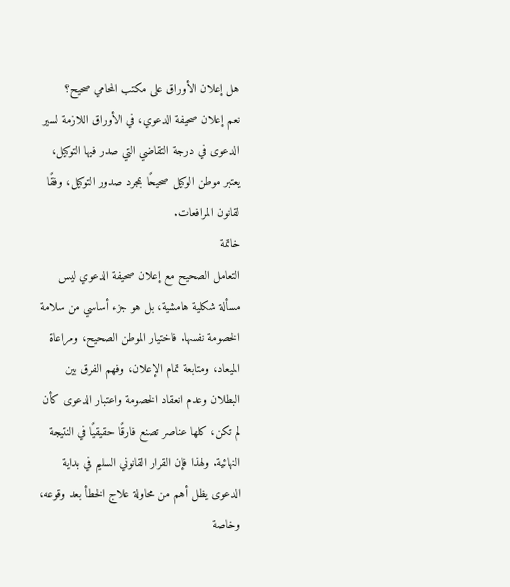هل إعلان الأوراق على مكتب المحامي صحيح؟
نعم إعلان صحيفة الدعوي، في الأوراق اللازمة لسير الدعوى في درجة التقاضي التي صدر فيها التوكيل، يعتبر موطن الوكيل صحيحًا بمجرد صدور التوكيل، وفقًا لقانون المرافعات.
خاتمة
التعامل الصحيح مع إعلان صحيفة الدعوي ليس مسألة شكلية هامشية، بل هو جزء أساسي من سلامة الخصومة نفسها. فاختيار الموطن الصحيح، ومراعاة الميعاد، ومتابعة تمام الإعلان، وفهم الفرق بين البطلان وعدم انعقاد الخصومة واعتبار الدعوى كأن لم تكن، كلها عناصر تصنع فارقًا حقيقيًا في النتيجة النهائية. ولهذا فإن القرار القانوني السليم في بداية الدعوى يظل أهم من محاولة علاج الخطأ بعد وقوعه، وخاصة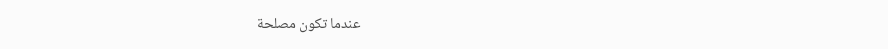عندما تكون مصلحة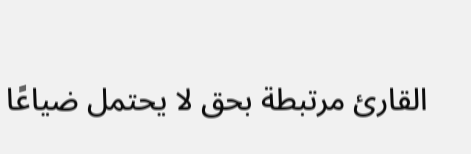القارئ مرتبطة بحق لا يحتمل ضياعًا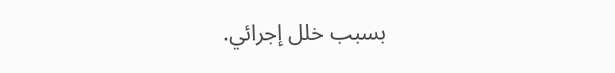بسبب خلل إجرائي.